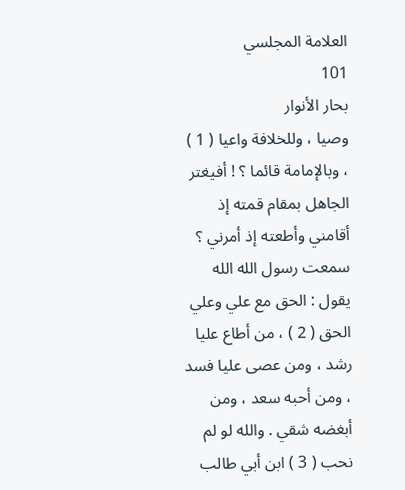العلامة المجلسي
101
بحار الأنوار
وصيا ، وللخلافة واعيا ( 1 ) ، وبالإمامة قائما ؟ ! أفيغتر الجاهل بمقام قمته إذ أقامني وأطعته إذ أمرني ؟ سمعت رسول الله الله يقول : الحق مع علي وعلي الحق ( 2 ) ، من أطاع عليا رشد ، ومن عصى عليا فسد ، ومن أحبه سعد ، ومن أبغضه شقي . والله لو لم نحب ( 3 ) ابن أبي طالب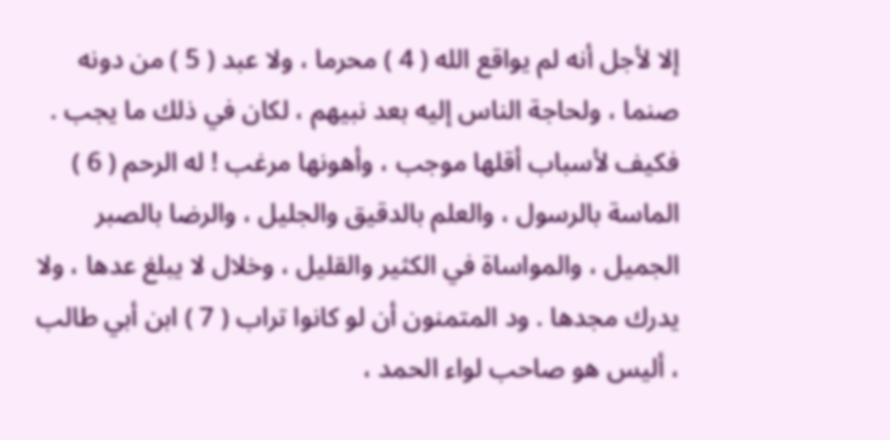إلا لأجل أنه لم يواقع الله ( 4 ) محرما ، ولا عبد ( 5 ) من دونه صنما ، ولحاجة الناس إليه بعد نبيهم ، لكان في ذلك ما يجب . فكيف لأسباب أقلها موجب ، وأهونها مرغب ! له الرحم ( 6 ) الماسة بالرسول ، والعلم بالدقيق والجليل ، والرضا بالصبر الجميل ، والمواساة في الكثير والقليل ، وخلال لا يبلغ عدها ، ولا يدرك مجدها . ود المتمنون أن لو كانوا تراب ( 7 ) ابن أبي طالب ، أليس هو صاحب لواء الحمد ،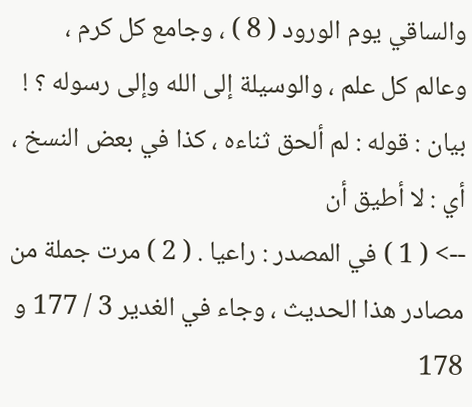والساقي يوم الورود ( 8 ) ، وجامع كل كرم ، وعالم كل علم ، والوسيلة إلى الله وإلى رسوله ؟ ! بيان : قوله : لم ألحق ثناءه ، كذا في بعض النسخ ، أي : لا أطيق أن
--> ( 1 ) في المصدر : راعيا . ( 2 ) مرت جملة من مصادر هذا الحديث ، وجاء في الغدير 3 / 177 و 178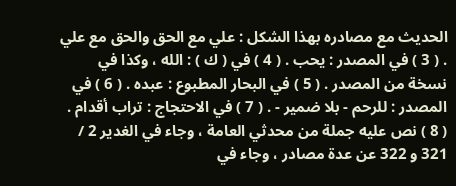الحديث مع مصادره بهذا الشكل : علي مع الحق والحق مع علي . ( 3 ) في المصدر : يحب . ( 4 ) في ( ك ) : الله ، وكذا في نسخة من المصدر . ( 5 ) في البحار المطبوع : عبده . ( 6 ) في المصدر : للرحم - بلا ضمير - . ( 7 ) في الاحتجاج : تراب أقدام . ( 8 ) نص عليه جملة من محدثي العامة ، وجاء في الغدير 2 / 321 و 322 عن عدة مصادر ، وجاء في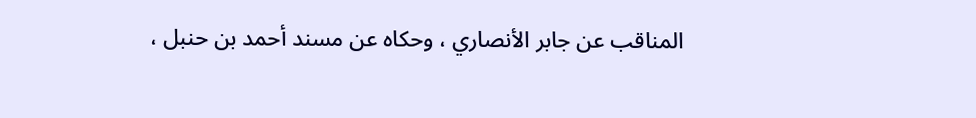المناقب عن جابر الأنصاري ، وحكاه عن مسند أحمد بن حنبل ،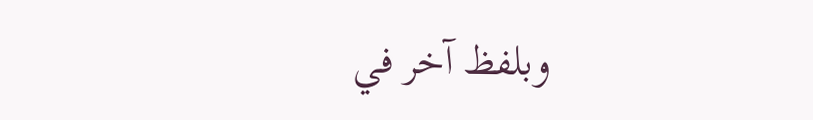وبلفظ آخر في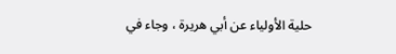حلية الأولياء عن أبي هريرة ، وجاء في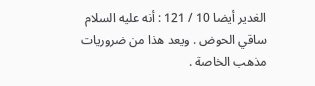الغدير أيضا 10 / 121 : أنه عليه السلام ساقي الحوض . ويعد هذا من ضروريات مذهب الخاصة .